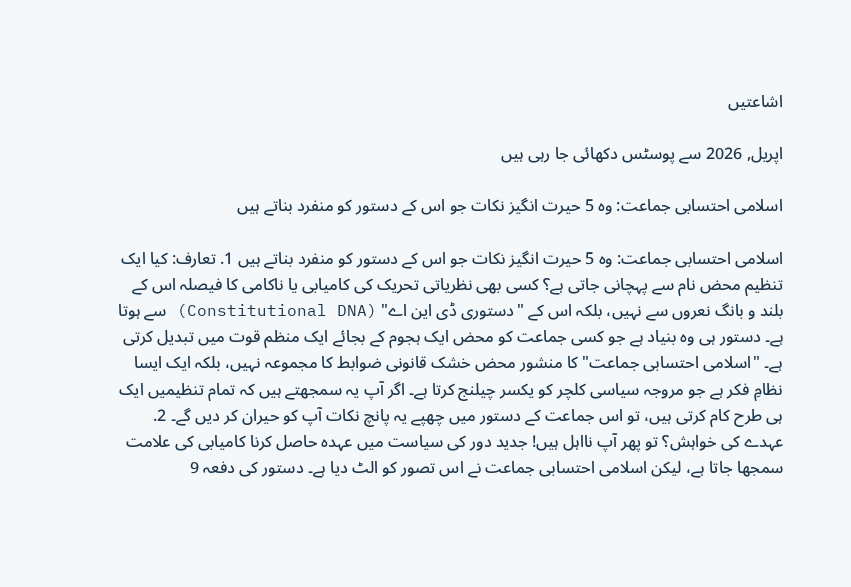اشاعتیں

اپریل, 2026 سے پوسٹس دکھائی جا رہی ہیں

اسلامی احتسابی جماعت: وہ 5 حیرت انگیز نکات جو اس کے دستور کو منفرد بناتے ہیں

اسلامی احتسابی جماعت: وہ 5 حیرت انگیز نکات جو اس کے دستور کو منفرد بناتے ہیں 1. تعارف: کیا ایک تنظیم محض نام سے پہچانی جاتی ہے؟ کسی بھی نظریاتی تحریک کی کامیابی یا ناکامی کا فیصلہ اس کے بلند و بانگ نعروں سے نہیں، بلکہ اس کے "دستوری ڈی این اے" (Constitutional DNA) سے ہوتا ہے۔ دستور ہی وہ بنیاد ہے جو کسی جماعت کو محض ایک ہجوم کے بجائے ایک منظم قوت میں تبدیل کرتی ہے۔ "اسلامی احتسابی جماعت" کا منشور محض خشک قانونی ضوابط کا مجموعہ نہیں، بلکہ ایک ایسا نظامِ فکر ہے جو مروجہ سیاسی کلچر کو یکسر چیلنج کرتا ہے۔ اگر آپ یہ سمجھتے ہیں کہ تمام تنظیمیں ایک ہی طرح کام کرتی ہیں، تو اس جماعت کے دستور میں چھپے یہ پانچ نکات آپ کو حیران کر دیں گے۔ 2. عہدے کی خواہش؟ تو پھر آپ نااہل ہیں! جدید دور کی سیاست میں عہدہ حاصل کرنا کامیابی کی علامت سمجھا جاتا ہے، لیکن اسلامی احتسابی جماعت نے اس تصور کو الٹ دیا ہے۔ دستور کی دفعہ 9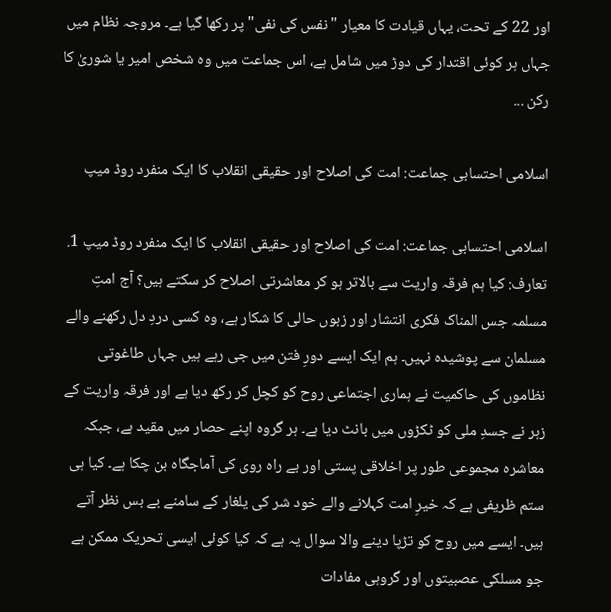اور 22 کے تحت، یہاں قیادت کا معیار "نفس کی نفی" پر رکھا گیا ہے۔ مروجہ نظام میں جہاں ہر کوئی اقتدار کی دوڑ میں شامل ہے، اس جماعت میں وہ شخص امیر یا شوریٰ کا رکن ...

اسلامی احتسابی جماعت: امت کی اصلاح اور حقیقی انقلاب کا ایک منفرد روڈ میپ

اسلامی احتسابی جماعت: امت کی اصلاح اور حقیقی انقلاب کا ایک منفرد روڈ میپ 1. تعارف: کیا ہم فرقہ واریت سے بالاتر ہو کر معاشرتی اصلاح کر سکتے ہیں؟ آج امتِ مسلمہ جس المناک فکری انتشار اور زبوں حالی کا شکار ہے، وہ کسی دردِ دل رکھنے والے مسلمان سے پوشیدہ نہیں۔ ہم ایک ایسے دورِ فتن میں جی رہے ہیں جہاں طاغوتی نظاموں کی حاکمیت نے ہماری اجتماعی روح کو کچل کر رکھ دیا ہے اور فرقہ واریت کے زہر نے جسدِ ملی کو ٹکڑوں میں بانٹ دیا ہے۔ ہر گروہ اپنے حصار میں مقید ہے، جبکہ معاشرہ مجموعی طور پر اخلاقی پستی اور بے راہ روی کی آماجگاہ بن چکا ہے۔ کیا ہی ستم ظریفی ہے کہ خیرِ امت کہلانے والے خود شر کی یلغار کے سامنے بے بس نظر آتے ہیں۔ ایسے میں روح کو تڑپا دینے والا سوال یہ ہے کہ کیا کوئی ایسی تحریک ممکن ہے جو مسلکی عصبیتوں اور گروہی مفادات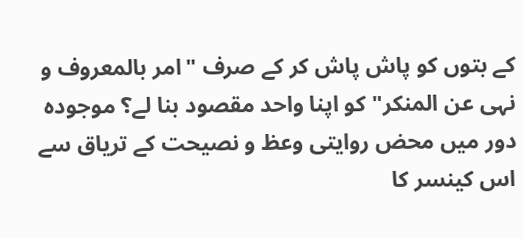کے بتوں کو پاش پاش کر کے صرف "امر بالمعروف و نہی عن المنکر" کو اپنا واحد مقصود بنا لے؟ موجودہ دور میں محض روایتی وعظ و نصیحت کے تریاق سے اس کینسر کا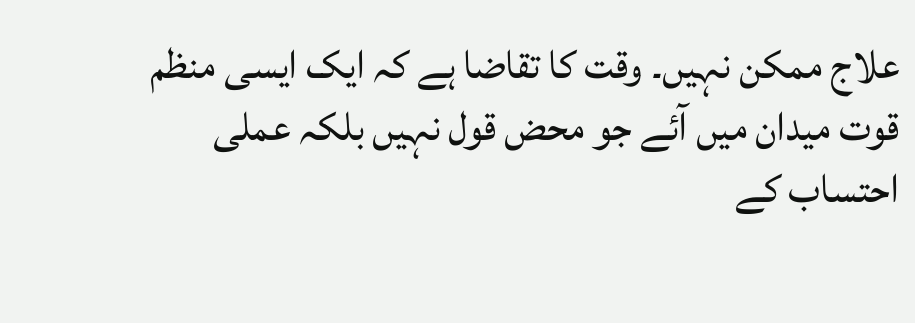علاج ممکن نہیں۔ وقت کا تقاضا ہے کہ ایک ایسی منظم قوت میدان میں آئے جو محض قول نہیں بلکہ عملی احتساب کے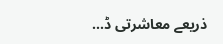ذریعے معاشرتی ڈ...